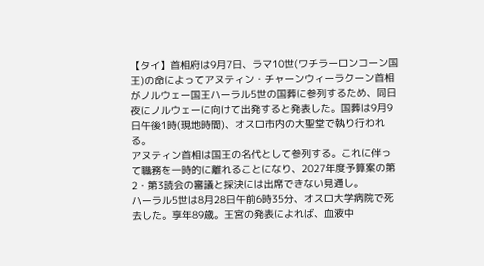【タイ】首相府は9月7日、ラマ10世(ワチラーロンコーン国王)の命によってアヌティン・チャーンウィーラクーン首相がノルウェー国王ハーラル5世の国葬に参列するため、同日夜にノルウェーに向けて出発すると発表した。国葬は9月9日午後1時(現地時間)、オスロ市内の大聖堂で執り行われる。
アヌティン首相は国王の名代として参列する。これに伴って職務を一時的に離れることになり、2027年度予算案の第2・第3読会の審議と採決には出席できない見通し。
ハーラル5世は8月28日午前6時35分、オスロ大学病院で死去した。享年89歳。王宮の発表によれば、血液中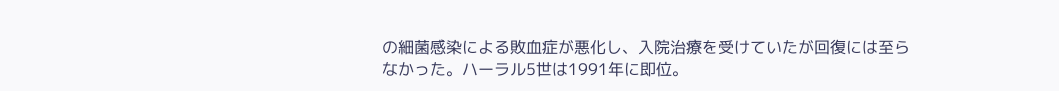の細菌感染による敗血症が悪化し、入院治療を受けていたが回復には至らなかった。ハーラル5世は1991年に即位。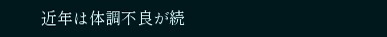近年は体調不良が続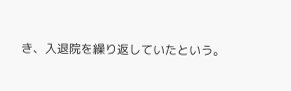き、入退院を繰り返していたという。